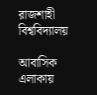রাজশাহী বিশ্ববিদ্যালয়

আবাসিক এলাকায়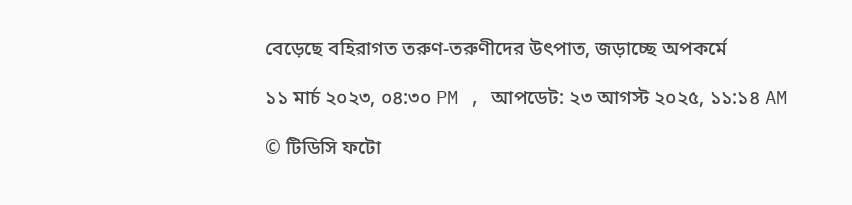বেড়েছে বহিরাগত তরুণ-তরুণীদের উৎপাত, জড়াচ্ছে অপকর্মে

১১ মার্চ ২০২৩, ০৪:৩০ PM , আপডেট: ২৩ আগস্ট ২০২৫, ১১:১৪ AM

© টিডিসি ফটো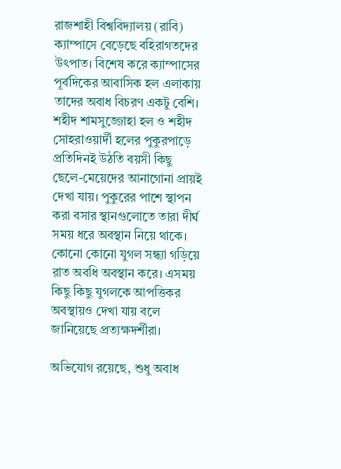রাজশাহী বিশ্ববিদ্যালয় (রাবি) ক্যাম্পাসে বেড়েছে বহিরাগতদের উৎপাত। বিশেষ করে ক্যাম্পাসের পূর্বদিকের আবাসিক হল এলাকায় তাদের অবাধ বিচরণ একটু বেশি। শহীদ শামসুজ্জোহা হল ও শহীদ সোহরাওয়ার্দী হলের পুকুরপাড়ে প্রতিদিনই উঠতি বয়সী কিছু ছেলে-মেয়েদের আনাগোনা প্রায়ই দেখা যায়। পুকুরের পাশে স্থাপন করা বসার স্থানগুলোতে তারা দীর্ঘ সময় ধরে অবস্থান নিয়ে থাকে। কোনো কোনো যুগল সন্ধ্যা গড়িয়ে রাত অবধি অবস্থান করে। এসময় কিছু কিছু যুগলকে আপত্তিকর অবস্থায়ও দেখা যায় বলে জানিয়েছে প্রত্যক্ষদর্শীরা।

অভিযোগ রয়েছে, শুধু অবাধ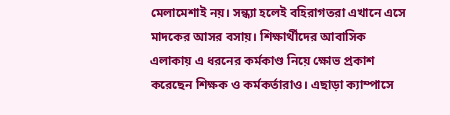মেলামেশাই নয়। সন্ধ্যা হলেই বহিরাগতরা এখানে এসে মাদকের আসর বসায়। শিক্ষার্থীদের আবাসিক এলাকায় এ ধরনের কর্মকাণ্ড নিয়ে ক্ষোভ প্রকাশ করেছেন শিক্ষক ও কর্মকর্তারাও। এছাড়া ক্যাম্পাসে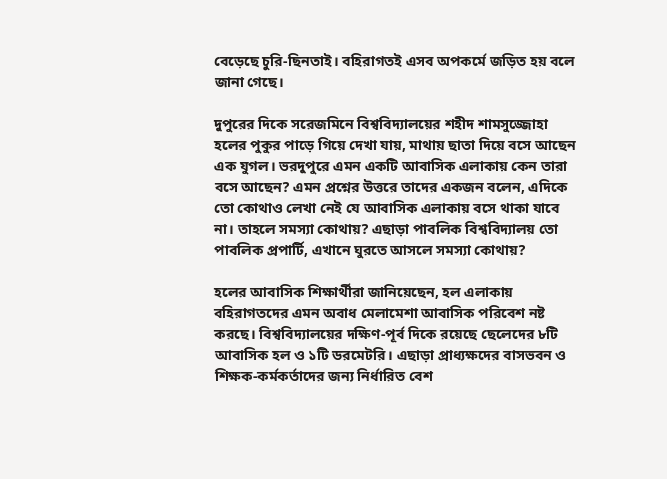বেড়েছে চুরি-ছিনতাই। বহিরাগতই এসব অপকর্মে জড়িত হয় বলে জানা গেছে।

দুপুরের দিকে সরেজমিনে বিশ্ববিদ্যালয়ের শহীদ শামসুজ্জোহা হলের পুকুর পাড়ে গিয়ে দেখা যায়, মাথায় ছাতা দিয়ে বসে আছেন এক যুগল। ভরদুপুরে এমন একটি আবাসিক এলাকায় কেন তারা বসে আছেন? এমন প্রশ্নের উত্তরে তাদের একজন বলেন, এদিকে তো কোথাও লেখা নেই যে আবাসিক এলাকায় বসে থাকা যাবে না। তাহলে সমস্যা কোথায়? এছাড়া পাবলিক বিশ্ববিদ্যালয় তো পাবলিক প্রপার্টি, এখানে ঘুরতে আসলে সমস্যা কোথায়?

হলের আবাসিক শিক্ষার্থীরা জানিয়েছেন, হল এলাকায় বহিরাগতদের এমন অবাধ মেলামেশা আবাসিক পরিবেশ নষ্ট করছে। বিশ্ববিদ্যালয়ের দক্ষিণ-পূর্ব দিকে রয়েছে ছেলেদের ৮টি আবাসিক হল ও ১টি ডরমেটরি। এছাড়া প্রাধ্যক্ষদের বাসভবন ও শিক্ষক-কর্মকর্তাদের জন্য নির্ধারিত বেশ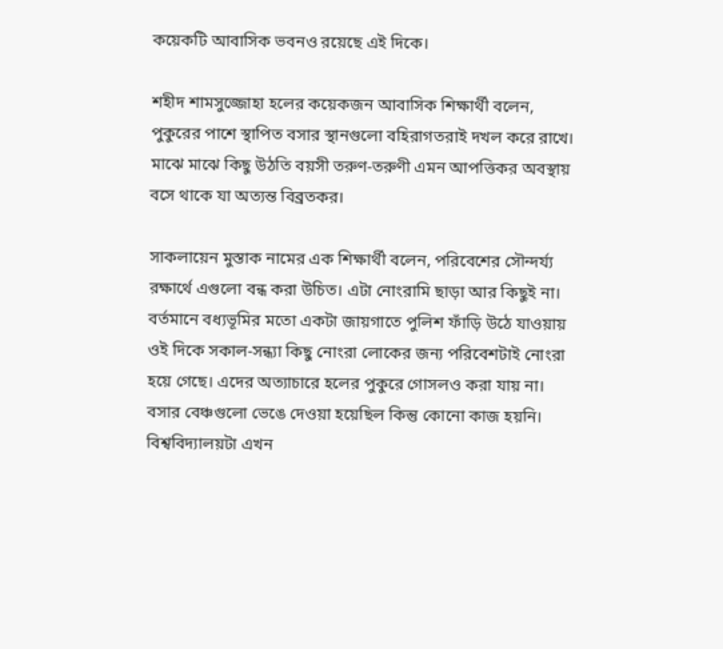কয়েকটি আবাসিক ভবনও রয়েছে এই দিকে।

শহীদ শামসুজ্জোহা হলের কয়েকজন আবাসিক শিক্ষার্থী বলেন, পুকুরের পাশে স্থাপিত বসার স্থানগুলো বহিরাগতরাই দখল করে রাখে। মাঝে মাঝে কিছু উঠতি বয়সী তরুণ-তরুণী এমন আপত্তিকর অবস্থায় বসে থাকে যা অত্যন্ত বিব্রতকর।

সাকলায়েন মুস্তাক নামের এক শিক্ষার্থী বলেন, পরিবেশের সৌন্দর্য্য রক্ষার্থে এগুলো বন্ধ করা উচিত। এটা নোংরামি ছাড়া আর কিছুই না। বর্তমানে বধ্যভূমির মতো একটা জায়গাতে পুলিশ ফাঁড়ি উঠে যাওয়ায় ওই দিকে সকাল-সন্ধ্যা কিছু নোংরা লোকের জন্য পরিবেশটাই নোংরা হয়ে গেছে। এদের অত্যাচারে হলের পুকুরে গোসলও করা যায় না। বসার বেঞ্চগুলো ভেঙে দেওয়া হয়েছিল কিন্তু কোনো কাজ হয়নি। বিশ্ববিদ্যালয়টা এখন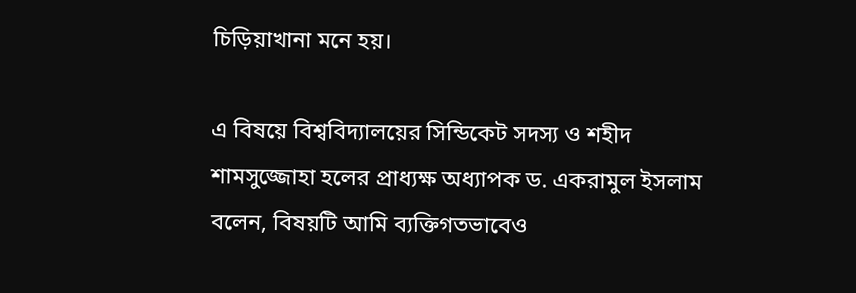চিড়িয়াখানা মনে হয়।

এ বিষয়ে বিশ্ববিদ্যালয়ের সিন্ডিকেট সদস্য ও শহীদ শামসুজ্জোহা হলের প্রাধ্যক্ষ অধ্যাপক ড. একরামুল ইসলাম বলেন, বিষয়টি আমি ব্যক্তিগতভাবেও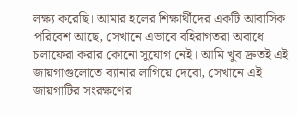লক্ষ্য করেছি। আমার হলের শিক্ষার্থীদের একটি আবাসিক পরিবেশ আছে, সেখানে এভাবে বহিরাগতরা অবাধে চলাফেরা করার কোনো সুযোগ নেই। আমি খুব দ্রুতই এই জায়গাগুলোতে ব্যানার লাগিয়ে দেবো, সেখানে এই জায়গাটির সংরক্ষণের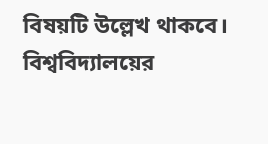বিষয়টি উল্লেখ থাকবে। বিশ্ববিদ্যালয়ের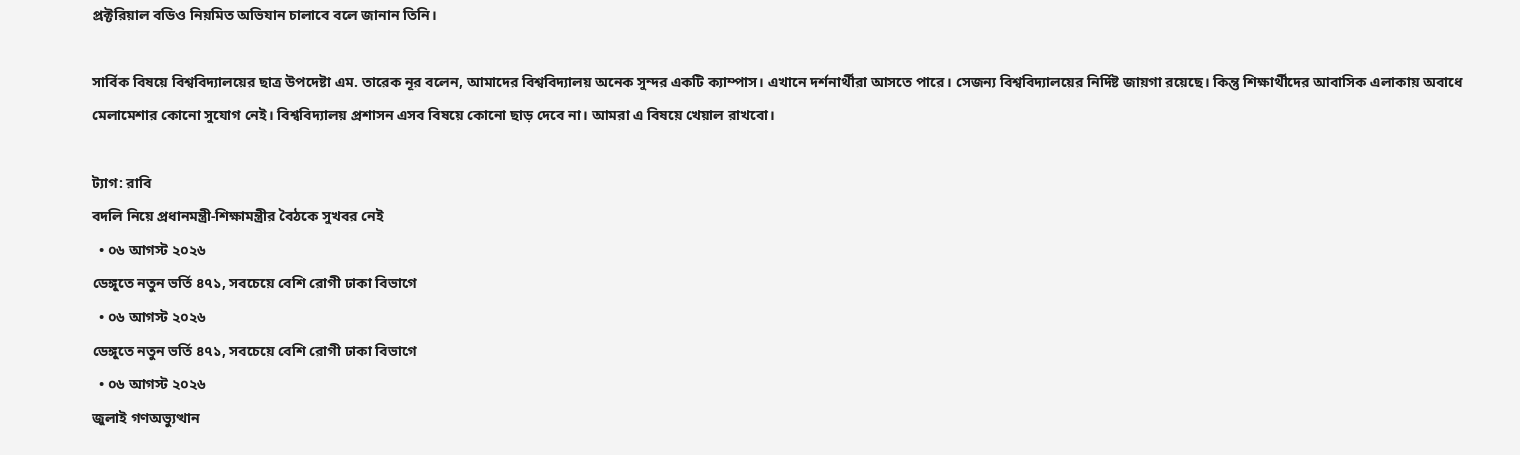প্রক্টরিয়াল বডিও নিয়মিত অভিযান চালাবে বলে জানান তিনি।

সার্বিক বিষয়ে বিশ্ববিদ্যালয়ের ছাত্র উপদেষ্টা এম. তারেক নূর বলেন, আমাদের বিশ্ববিদ্যালয় অনেক সুন্দর একটি ক্যাম্পাস। এখানে দর্শনার্থীরা আসতে পারে। সেজন্য বিশ্ববিদ্যালয়ের নির্দিষ্ট জায়গা রয়েছে। কিন্তু শিক্ষার্থীদের আবাসিক এলাকায় অবাধে মেলামেশার কোনো সুযোগ নেই। বিশ্ববিদ্যালয় প্রশাসন এসব বিষয়ে কোনো ছাড় দেবে না। আমরা এ বিষয়ে খেয়াল রাখবো।

ট্যাগ: রাবি
বদলি নিয়ে প্রধানমন্ত্রী-শিক্ষামন্ত্রীর বৈঠকে সুখবর নেই
  • ০৬ আগস্ট ২০২৬
ডেঙ্গুতে নতুন ভর্তি ৪৭১, সবচেয়ে বেশি রোগী ঢাকা বিভাগে
  • ০৬ আগস্ট ২০২৬
ডেঙ্গুতে নতুন ভর্তি ৪৭১, সবচেয়ে বেশি রোগী ঢাকা বিভাগে
  • ০৬ আগস্ট ২০২৬
জুলাই গণঅভ্যুত্থান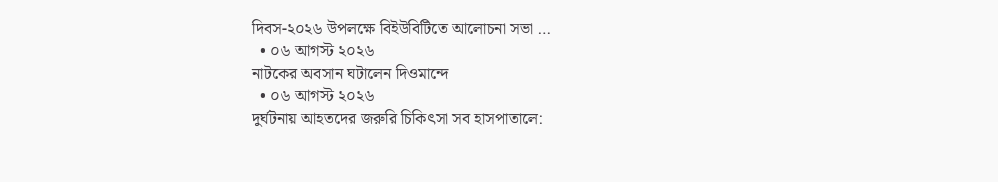দিবস-২০২৬ উপলক্ষে বিইউবিটিতে আলোচনা সভা …
  • ০৬ আগস্ট ২০২৬
নাটকের অবসান ঘটালেন দিওমান্দে
  • ০৬ আগস্ট ২০২৬
দুর্ঘটনায় আহতদের জরুরি চিকিৎসা সব হাসপাতালে: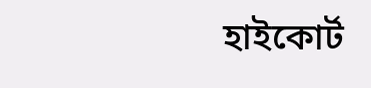হাইকোর্ট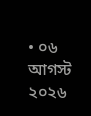• ০৬ আগস্ট ২০২৬